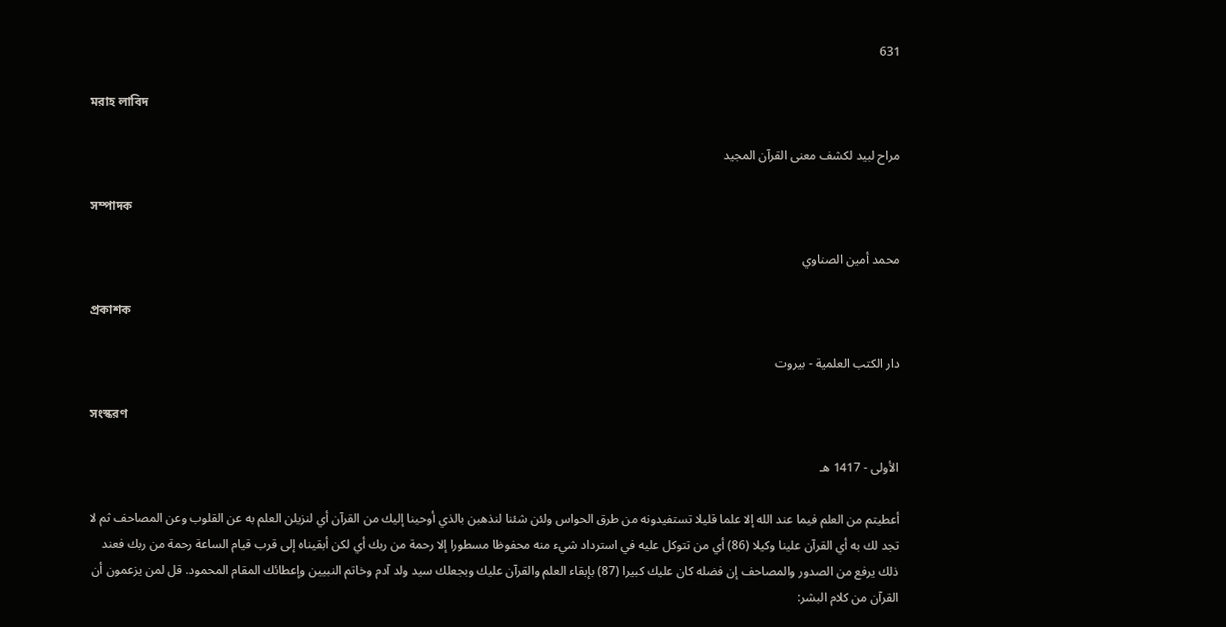631

মরাহ লাবিদ

مراح لبيد لكشف معنى القرآن المجيد

সম্পাদক

محمد أمين الصناوي

প্রকাশক

دار الكتب العلمية - بيروت

সংস্করণ

الأولى - 1417 هـ

أعطيتم من العلم فيما عند الله إلا علما قليلا تستفيدونه من طرق الحواس ولئن شئنا لنذهبن بالذي أوحينا إليك من القرآن أي لنزيلن العلم به عن القلوب وعن المصاحف ثم لا تجد لك به أي القرآن علينا وكيلا (86) أي من تتوكل عليه في استرداد شيء منه محفوظا مسطورا إلا رحمة من ربك أي لكن أبقيناه إلى قرب قيام الساعة رحمة من ربك فعند ذلك يرفع من الصدور والمصاحف إن فضله كان عليك كبيرا (87) بإبقاء العلم والقرآن عليك وبجعلك سيد ولد آدم وخاتم النبيين وإعطائك المقام المحمود. قل لمن يزعمون أن القرآن من كلام البشر: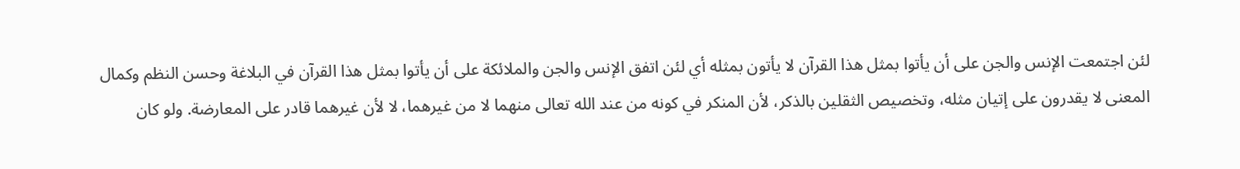لئن اجتمعت الإنس والجن على أن يأتوا بمثل هذا القرآن لا يأتون بمثله أي لئن اتفق الإنس والجن والملائكة على أن يأتوا بمثل هذا القرآن في البلاغة وحسن النظم وكمال المعنى لا يقدرون على إتيان مثله، وتخصيص الثقلين بالذكر، لأن المنكر في كونه من عند الله تعالى منهما لا من غيرهما، لا لأن غيرهما قادر على المعارضة. ولو كان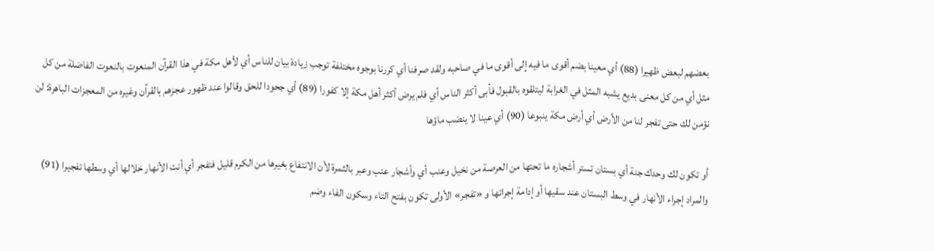بعضهم لبعض ظهيرا (88) أي معينا بضم أقوى ما فيه إلى أقوى ما في صاحبه ولقد صرفنا أي كررنا بوجوه مختلفة توجب زيادة بيان للناس أي لأهل مكة في هذا القرآن المنعوت بالنعوت الفاضلة من كل مثل أي من كل معنى بديع يشبه المثل في الغرابة ليتلقوه بالقبول فأبى أكثر الناس أي فلم يرض أكثر أهل مكة إلا كفورا (89) أي جحودا للحق وقالوا عند ظهور عجزهم بالقرآن وغيره من المعجزات الباهرة: لن نؤمن لك حتى تفجر لنا من الأرض أي أرض مكة ينبوعا (90) أي عينا لا ينضب ماؤها

أو تكون لك وحدك جنة أي بستان تستر أشجاره ما تحتها من العرصة من نخيل وعنب أي وأشجار عنب وعبر بالثمرة لأن الانتفاع بغيرها من الكرم قليل فتفجر أي أنت الأنهار خلالها أي وسطها تفجيرا (91) والمراد إجراء الأنهار في وسط البستان عند سقيها أو إدامة إجرائها و «تفجر» الأولى تكون بفتح التاء وسكون الفاء وضم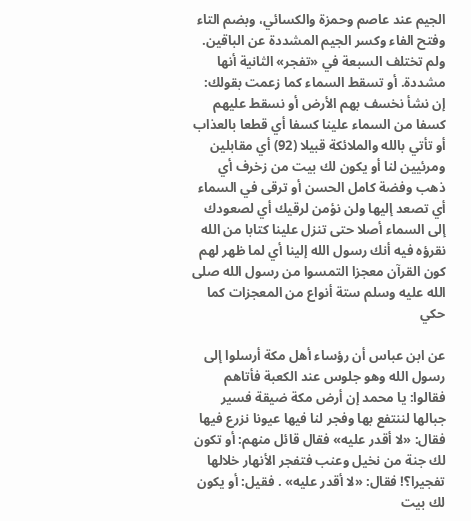الجيم عند عاصم وحمزة والكسائي، وبضم التاء وفتح الفاء وكسر الجيم المشددة عن الباقين. ولم تختلف السبعة في «تفجر» الثانية أنها مشددة. أو تسقط السماء كما زعمت بقولك: إن نشأ نخسف بهم الأرض أو نسقط عليهم كسفا من السماء علينا كسفا أي قطعا بالعذاب أو تأتي بالله والملائكة قبيلا (92) أي مقابلين ومرئيين لنا أو يكون لك بيت من زخرف أي ذهب وفضة كامل الحسن أو ترقى في السماء أي تصعد إليها ولن نؤمن لرقيك أي لصعودك إلى السماء أصلا حتى تنزل علينا كتابا من الله نقرؤه فيه أنك رسول الله إلينا أي لما ظهر لهم كون القرآن معجزا التمسوا من رسول الله صلى الله عليه وسلم ستة أنواع من المعجزات كما حكي

عن ابن عباس أن رؤساء أهل مكة أرسلوا إلى رسول الله وهو جلوس عند الكعبة فأتاهم فقالوا: يا محمد إن أرض مكة ضيقة فسير جبالها لننتفع بها وفجر لنا فيها عيونا نزرع فيها فقال: «لا أقدر عليه» فقال قائل منهم: أو تكون لك جنة من نخيل وعنب فتفجر الأنهار خلالها تفجيرا؟! فقال: «لا أقدر عليه» . فقيل: أو يكون لك بيت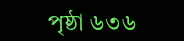পৃষ্ঠা ৬৩৬